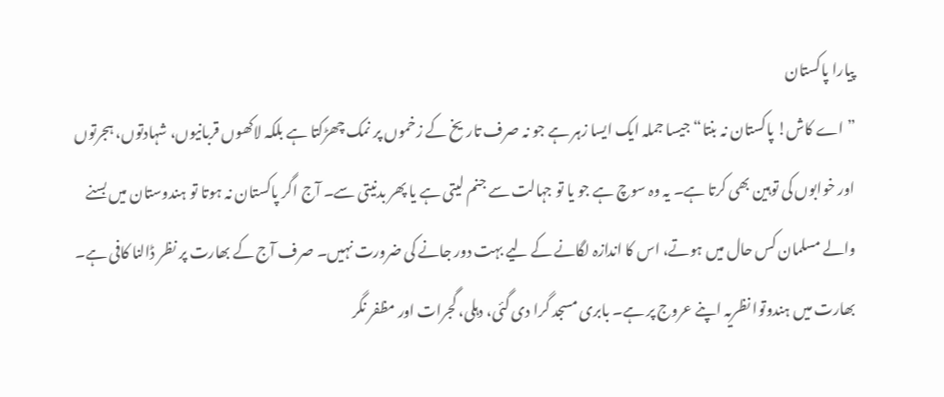پیارا پاکستان
”اے کاش! پاکستان نہ بنتا“ جیسا جملہ ایک ایسا زہر ہے جو نہ صرف تاریخ کے زخموں پر نمک چھڑکتا ہے بلکہ لاکھوں قربانیوں، شہادتوں، ہجرتوں اور خوابوں کی توہین بھی کرتا ہے۔ یہ وہ سوچ ہے جو یا تو جہالت سے جنم لیتی ہے یا پھر بدنیتی سے۔ آج اگر پاکستان نہ ہوتا تو ہندوستان میں بسنے والے مسلمان کس حال میں ہوتے، اس کا اندازہ لگانے کے لیے بہت دور جانے کی ضرورت نہیں۔ صرف آج کے بھارت پر نظر ڈالنا کافی ہے۔
بھارت میں ہندوتوا نظریہ اپنے عروج پر ہے۔ بابری مسجد گرا دی گئی، دہلی، گجرات اور مظفر نگر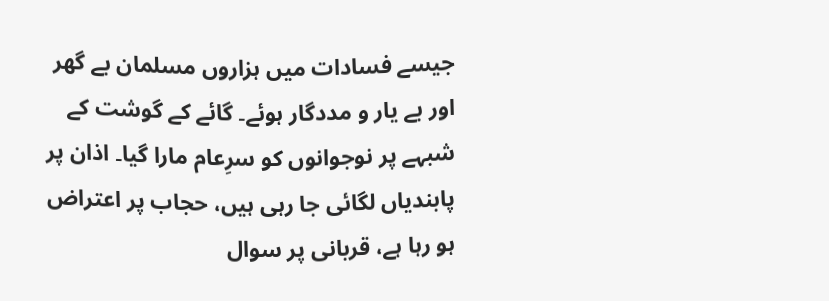جیسے فسادات میں ہزاروں مسلمان بے گھر اور بے یار و مددگار ہوئے۔ گائے کے گوشت کے شبہے پر نوجوانوں کو سرِعام مارا گیا۔ اذان پر پابندیاں لگائی جا رہی ہیں، حجاب پر اعتراض ہو رہا ہے، قربانی پر سوال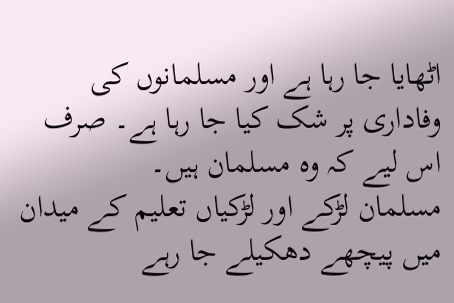اٹھایا جا رہا ہے اور مسلمانوں کی وفاداری پر شک کیا جا رہا ہے۔ صرف اس لیے کہ وہ مسلمان ہیں۔
مسلمان لڑکے اور لڑکیاں تعلیم کے میدان میں پیچھے دھکیلے جا رہے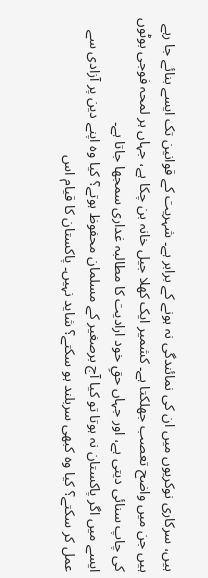ہیں، سرکاری نوکریوں میں ان کی نمائندگی نہ ہونے کے برابر ہے۔ شہریت کے قوانین تک ایسے بنائے جا رہے ہیں جن میں واضح تعصب جھلکتا ہے۔ کشمیر ایک کھلا جیل خانہ بن چکا ہے، جہاں ہر لمحہ فوجی بوٹوں کی چاپ سنائی دیتی ہے، اور جہاں حقِ خود ارادیت کا مطالبہ غداری سمجھا جاتا ہے۔
ایسے میں اگر پاکستان نہ ہوتا تو کیا آج برصغیر کے مسلمان محفوظ ہوتے؟ کیا وہ اپنے دین پر آزادی سے عمل کر سکتے؟ کیا وہ کبھی سربلند ہو سکتے؟ شاید نہیں۔ پاکستان کا قیام اس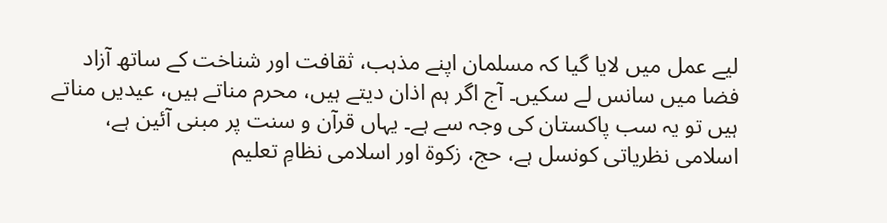لیے عمل میں لایا گیا کہ مسلمان اپنے مذہب، ثقافت اور شناخت کے ساتھ آزاد فضا میں سانس لے سکیں۔ آج اگر ہم اذان دیتے ہیں، محرم مناتے ہیں، عیدیں مناتے ہیں تو یہ سب پاکستان کی وجہ سے ہے۔ یہاں قرآن و سنت پر مبنی آئین ہے، اسلامی نظریاتی کونسل ہے، حج، زکوة اور اسلامی نظامِ تعلیم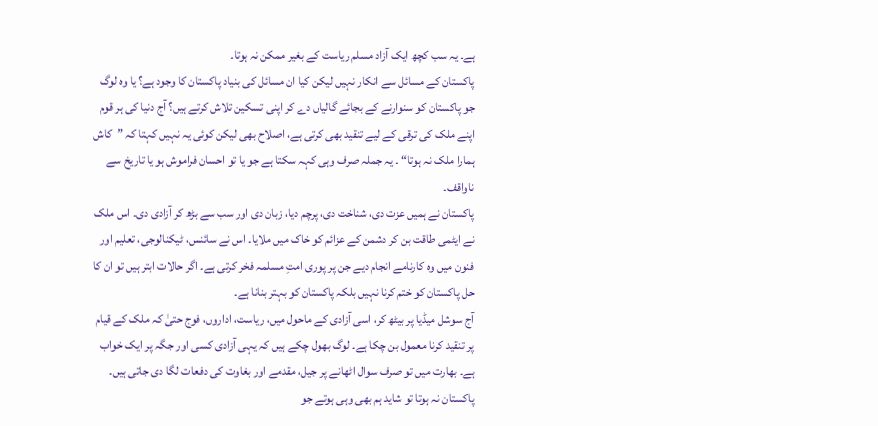ہے۔ یہ سب کچھ ایک آزاد مسلم ریاست کے بغیر ممکن نہ ہوتا۔
پاکستان کے مسائل سے انکار نہیں لیکن کیا ان مسائل کی بنیاد پاکستان کا وجود ہے؟ یا وہ لوگ جو پاکستان کو سنوارنے کے بجائے گالیاں دے کر اپنی تسکین تلاش کرتے ہیں؟ آج دنیا کی ہر قوم اپنے ملک کی ترقی کے لیے تنقید بھی کرتی ہے، اصلاح بھی لیکن کوئی یہ نہیں کہتا کہ ”کاش ہمارا ملک نہ ہوتا“ ۔ یہ جملہ صرف وہی کہہ سکتا ہے جو یا تو احسان فراموش ہو یا تاریخ سے ناواقف۔
پاکستان نے ہمیں عزت دی، شناخت دی، پرچم دیا، زبان دی اور سب سے بڑھ کر آزادی دی۔ اس ملک نے ایٹمی طاقت بن کر دشمن کے عزائم کو خاک میں ملایا۔ اس نے سائنس، ٹیکنالوجی، تعلیم اور فنون میں وہ کارنامے انجام دیے جن پر پوری امتِ مسلمہ فخر کرتی ہے۔ اگر حالات ابتر ہیں تو ان کا حل پاکستان کو ختم کرنا نہیں بلکہ پاکستان کو بہتر بنانا ہے۔
آج سوشل میڈیا پر بیٹھ کر، اسی آزادی کے ماحول میں، ریاست، اداروں، فوج حتیٰ کہ ملک کے قیام پر تنقید کرنا معمول بن چکا ہے۔ لوگ بھول چکے ہیں کہ یہی آزادی کسی اور جگہ پر ایک خواب ہے۔ بھارت میں تو صرف سوال اٹھانے پر جیل، مقدمے اور بغاوت کی دفعات لگا دی جاتی ہیں۔
پاکستان نہ ہوتا تو شاید ہم بھی وہی ہوتے جو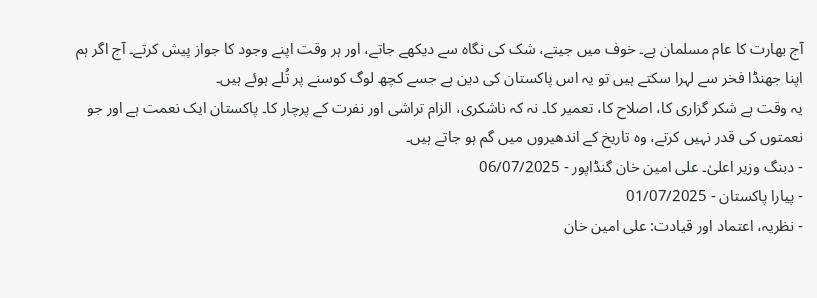آج بھارت کا عام مسلمان ہے۔ خوف میں جیتے، شک کی نگاہ سے دیکھے جاتے، اور ہر وقت اپنے وجود کا جواز پیش کرتے۔ آج اگر ہم اپنا جھنڈا فخر سے لہرا سکتے ہیں تو یہ اس پاکستان کی دین ہے جسے کچھ لوگ کوسنے پر تُلے ہوئے ہیں۔
یہ وقت ہے شکر گزاری کا، اصلاح کا، تعمیر کا۔ نہ کہ ناشکری، الزام تراشی اور نفرت کے پرچار کا۔ پاکستان ایک نعمت ہے اور جو نعمتوں کی قدر نہیں کرتے، وہ تاریخ کے اندھیروں میں گم ہو جاتے ہیں۔
- دبنگ وزیر اعلیٰ۔ علی امین خان گنڈاپور - 06/07/2025
- پیارا پاکستان - 01/07/2025
- نظریہ، اعتماد اور قیادت: علی امین خان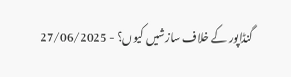گنڈاپور کے خلاف سازشیں کیوں؟ - 27/06/2025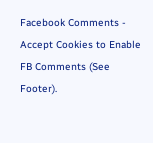Facebook Comments - Accept Cookies to Enable FB Comments (See Footer).